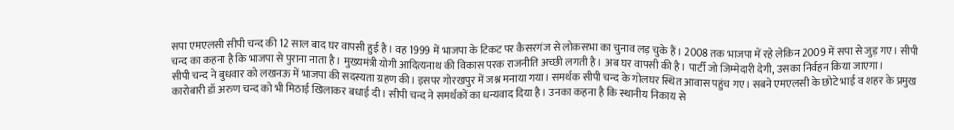सपा एमएलसी सीपी चन्द की 12 साल बाद घर वापसी हुई है। वह 1999 में भाजपा के टिकट पर कैसरगंज से लोकसभा का चुनाव लड़ चुके हैं। 2008 तक भाजपा में रहे लेकिन 2009 में सपा से जुड़ गए। सीपी चन्द का कहना है कि भाजपा से पुराना नाता है। मुख्यमंत्री योगी आदित्यनाथ की विकास परक राजनीति अच्छी लगती है। अब घर वापसी की है। पार्टी जो जिम्मेदारी देगी, उसका निर्वहन किया जाएगा।
सीपी चन्द ने बुधवार को लखनऊ में भाजपा की सदस्यता ग्रहण की। इसपर गोरखपुर में जश्न मनाया गया। समर्थक सीपी चन्द के गोलघर स्थित आवास पहुंच गए। सबने एमएलसी के छोटे भाई व शहर के प्रमुख कारोबारी डॉ अरुण चन्द को भी मिठाई खिलाकर बधाई दी। सीपी चन्द ने समर्थकों का धन्यवाद दिया है। उनका कहना है कि स्थानीय निकाय से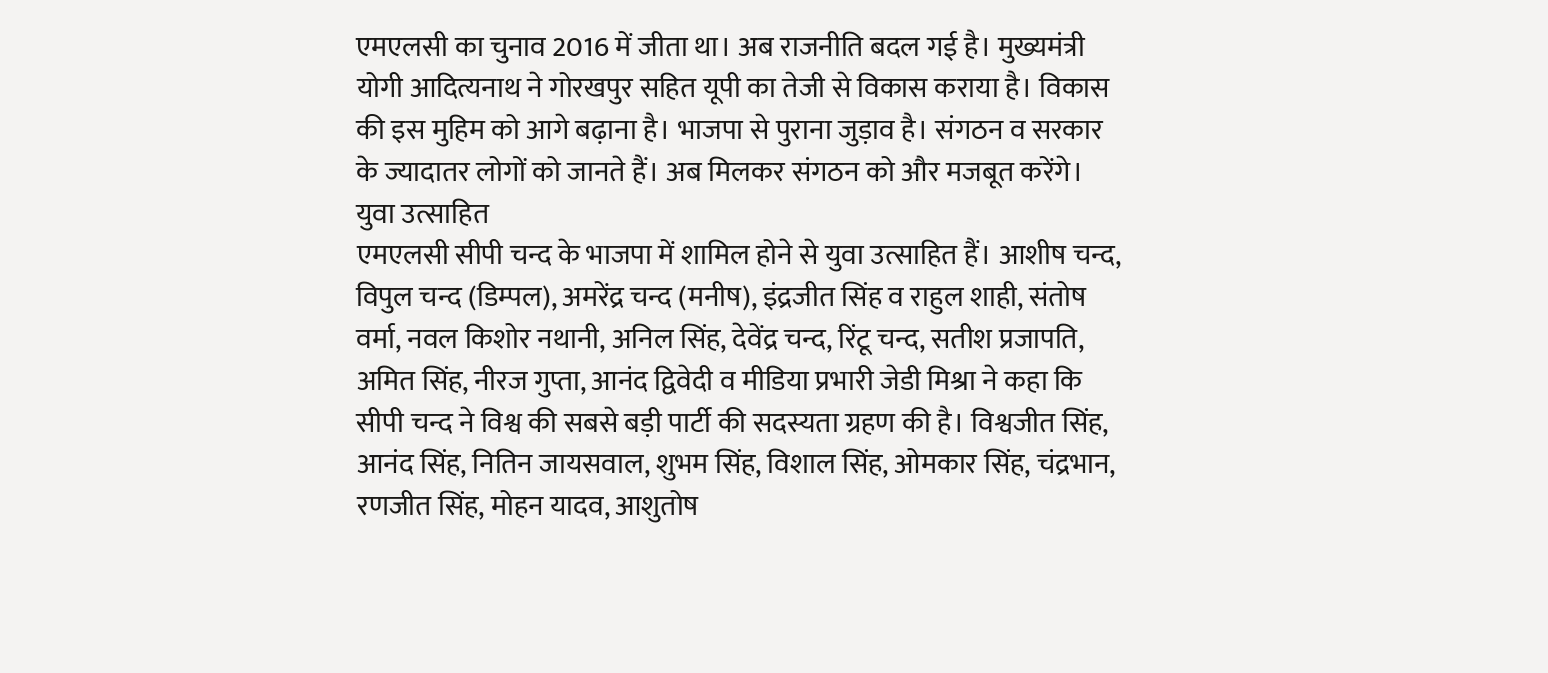एमएलसी का चुनाव 2016 में जीता था। अब राजनीति बदल गई है। मुख्यमंत्री योगी आदित्यनाथ ने गोरखपुर सहित यूपी का तेजी से विकास कराया है। विकास की इस मुहिम को आगे बढ़ाना है। भाजपा से पुराना जुड़ाव है। संगठन व सरकार के ज्यादातर लोगों को जानते हैं। अब मिलकर संगठन को और मजबूत करेंगे।
युवा उत्साहित
एमएलसी सीपी चन्द के भाजपा में शामिल होने से युवा उत्साहित हैं। आशीष चन्द, विपुल चन्द (डिम्पल), अमरेंद्र चन्द (मनीष), इंद्रजीत सिंह व राहुल शाही, संतोष वर्मा, नवल किशोर नथानी, अनिल सिंह, देवेंद्र चन्द, रिंटू चन्द, सतीश प्रजापति, अमित सिंह, नीरज गुप्ता, आनंद द्विवेदी व मीडिया प्रभारी जेडी मिश्रा ने कहा कि सीपी चन्द ने विश्व की सबसे बड़ी पार्टी की सदस्यता ग्रहण की है। विश्वजीत सिंह, आनंद सिंह, नितिन जायसवाल, शुभम सिंह, विशाल सिंह, ओमकार सिंह, चंद्रभान, रणजीत सिंह, मोहन यादव, आशुतोष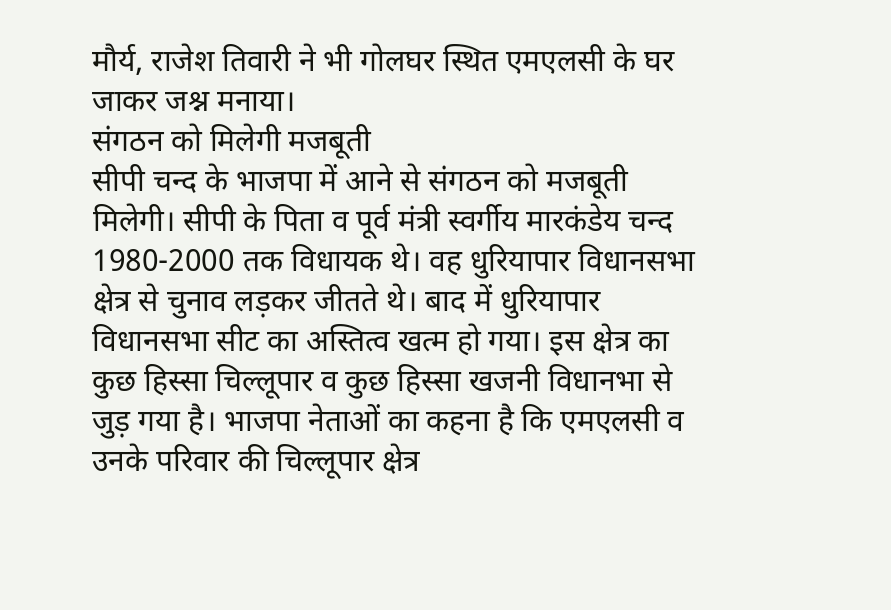मौर्य, राजेश तिवारी ने भी गोलघर स्थित एमएलसी के घर जाकर जश्न मनाया।
संगठन को मिलेगी मजबूती
सीपी चन्द के भाजपा में आने से संगठन को मजबूती मिलेगी। सीपी के पिता व पूर्व मंत्री स्वर्गीय मारकंडेय चन्द 1980-2000 तक विधायक थे। वह धुरियापार विधानसभा क्षेत्र से चुनाव लड़कर जीतते थे। बाद में धुरियापार विधानसभा सीट का अस्तित्व खत्म हो गया। इस क्षेत्र का कुछ हिस्सा चिल्लूपार व कुछ हिस्सा खजनी विधानभा से जुड़ गया है। भाजपा नेताओं का कहना है कि एमएलसी व उनके परिवार की चिल्लूपार क्षेत्र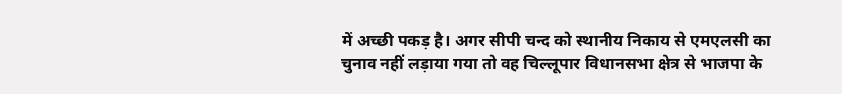में अच्छी पकड़ है। अगर सीपी चन्द को स्थानीय निकाय से एमएलसी का चुनाव नहीं लड़ाया गया तो वह चिल्लूपार विधानसभा क्षेत्र से भाजपा के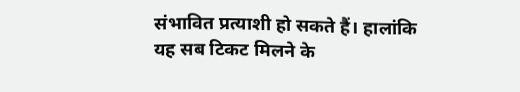संभावित प्रत्याशी हो सकते हैं। हालांकि यह सब टिकट मिलने के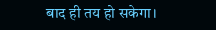बाद ही तय हो सकेगा।